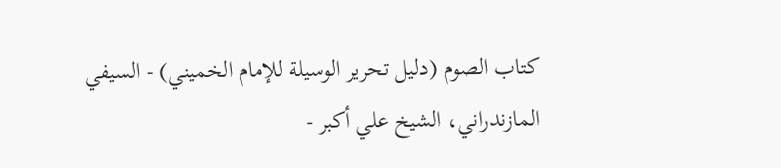كتاب الصوم (دليل تحرير الوسيلة للإمام الخميني) - السيفي المازندراني، الشيخ علي أكبر -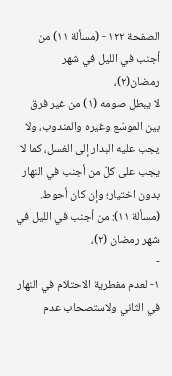الصفحة ١٢٢ - (مسألة ١١) من أجنب في الليل في شهر رمضان(٢)،
لا يبطل صومه (١) من غير فرق بين الموسّع وغيره والمندوب، ولا يجب عليه البدار إلى الغسل، كما لا يجب على كلّ من أجنب في النهار بدون اختيار؛ وإن كان أحوط.
(مسألة ١١): من أجنب في الليل في شهر رمضان (٢)،
-
١- لعدم مفطرية الاحتلام في النهار في الثاني ولاستصحاب عدم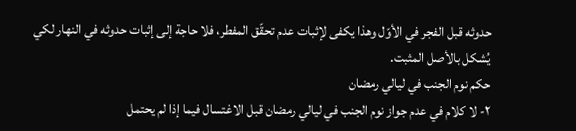حدوثه قبل الفجر في الأوّل وهذا يكفى لإثبات عدم تحقّق المفطر، فلا حاجة إلى إثبات حدوثه في النهار لكي يُشكل بالأصل المثبت.
حكم نوم الجنب في ليالي رمضان
٢- لا كلام في عدم جواز نوم الجنب في ليالي رمضان قبل الاغتسال فيما إذا لم يحتمل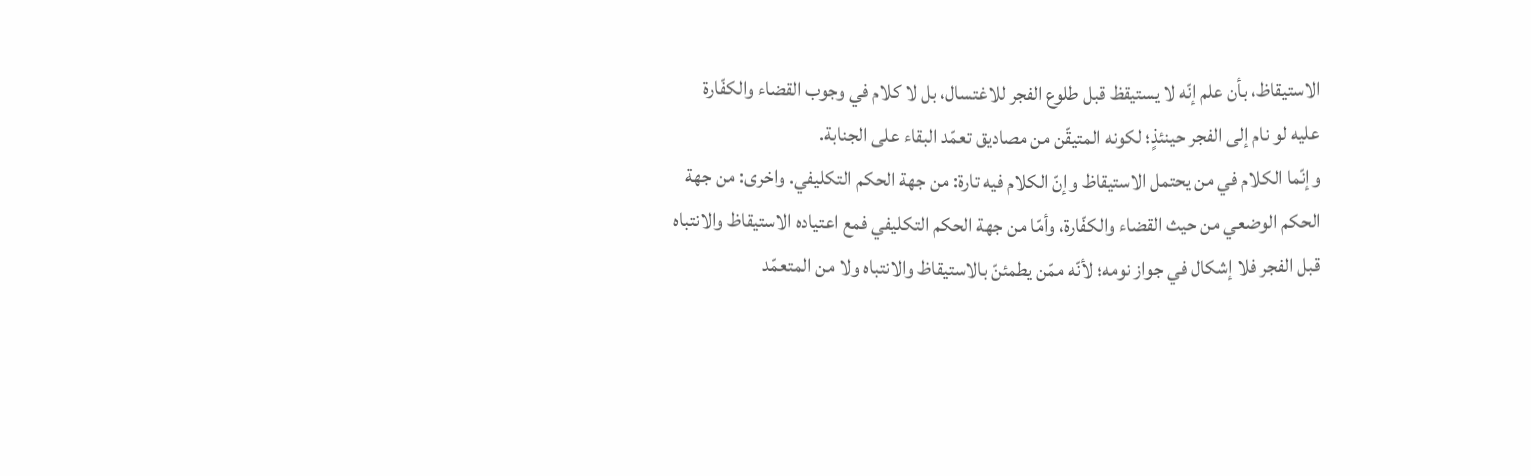الاستيقاظ، بأن علم إنّه لا يستيقظ قبل طلوع الفجر للاغتسال، بل لا كلام في وجوب القضاء والكفّارة عليه لو نام إلى الفجر حينئذٍ؛ لكونه المتيقّن من مصاديق تعمّد البقاء على الجنابة.
وإنّما الكلام في من يحتمل الاستيقاظ وإنّ الكلام فيه تارة: من جهة الحكم التكليفي. واخرى: من جهة الحكم الوضعي من حيث القضاء والكفّارة، وأمّا من جهة الحكم التكليفي فمع اعتياده الاستيقاظ والانتباه قبل الفجر فلا إشكال في جواز نومه؛ لأنّه ممّن يطمئنّ بالاستيقاظ والانتباه ولا من المتعمّد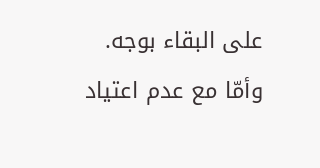على البقاء بوجه.
وأمّا مع عدم اعتياد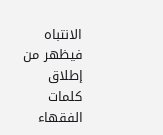الانتباه فيظهر من إطلاق كلمات الفقهاء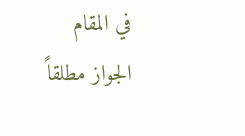في المقام الجواز مطلقاً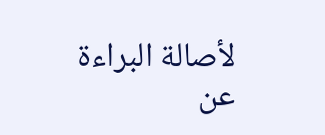لأصالة البراءة عن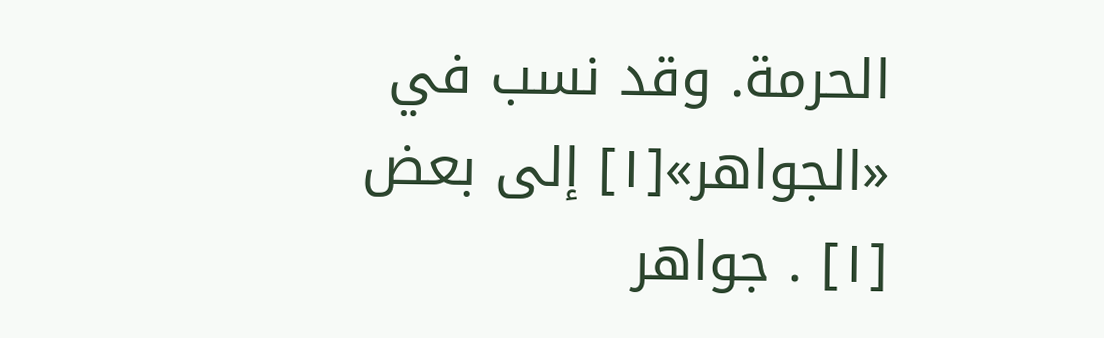الحرمة. وقد نسب في «الجواهر»[١] إلى بعض
[١] . جواهر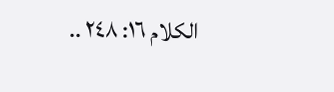الكلام ١٦: ٢٤٨ ..